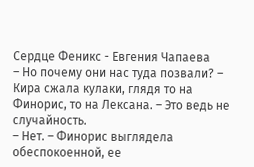Сердце Феникс - Евгения Чапаева
– Но почему они нас туда позвали? – Кира сжала кулаки, глядя то на Финорис, то на Лексана. – Это ведь не случайность.
– Нет. – Финорис выглядела обеспокоенной, ее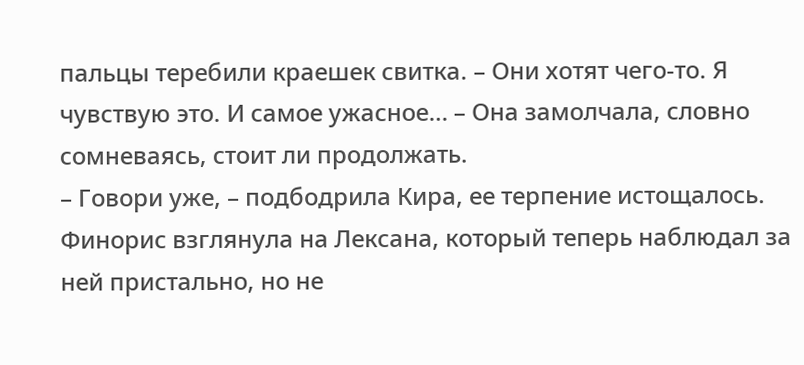пальцы теребили краешек свитка. – Они хотят чего-то. Я чувствую это. И самое ужасное… – Она замолчала, словно сомневаясь, стоит ли продолжать.
– Говори уже, – подбодрила Кира, ее терпение истощалось.
Финорис взглянула на Лексана, который теперь наблюдал за ней пристально, но не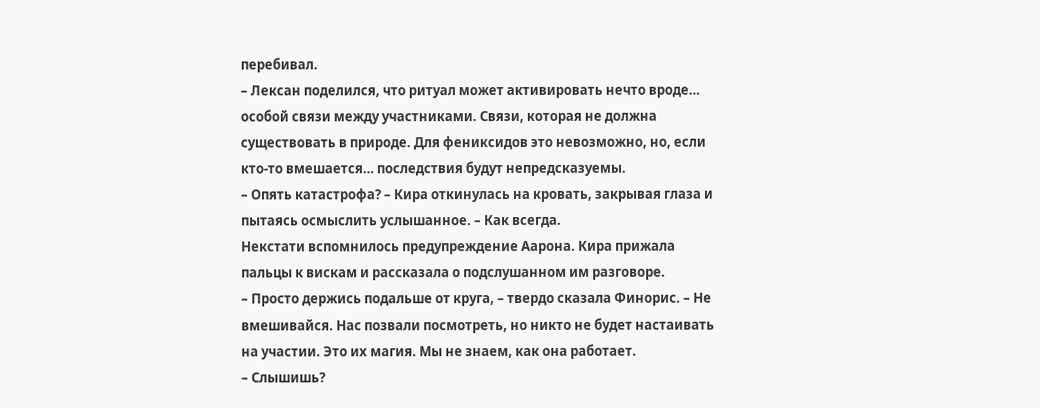перебивал.
– Лексан поделился, что ритуал может активировать нечто вроде… особой связи между участниками. Связи, которая не должна существовать в природе. Для фениксидов это невозможно, но, если кто-то вмешается… последствия будут непредсказуемы.
– Опять катастрофа? – Кира откинулась на кровать, закрывая глаза и пытаясь осмыслить услышанное. – Как всегда.
Некстати вспомнилось предупреждение Аарона. Кира прижала пальцы к вискам и рассказала о подслушанном им разговоре.
– Просто держись подальше от круга, – твердо сказала Финорис. – Не вмешивайся. Нас позвали посмотреть, но никто не будет настаивать на участии. Это их магия. Мы не знаем, как она работает.
– Слышишь?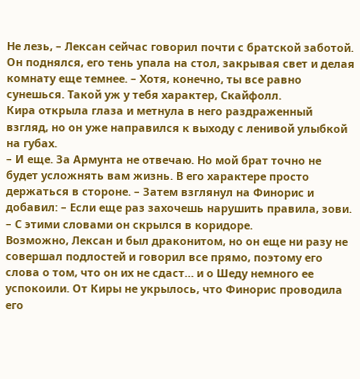Не лезь, – Лексан сейчас говорил почти с братской заботой. Он поднялся, его тень упала на стол, закрывая свет и делая комнату еще темнее. – Хотя, конечно, ты все равно сунешься. Такой уж у тебя характер, Скайфолл.
Кира открыла глаза и метнула в него раздраженный взгляд, но он уже направился к выходу с ленивой улыбкой на губах.
– И еще. За Армунта не отвечаю. Но мой брат точно не будет усложнять вам жизнь. В его характере просто держаться в стороне. – Затем взглянул на Финорис и добавил: – Если еще раз захочешь нарушить правила, зови. – С этими словами он скрылся в коридоре.
Возможно, Лексан и был драконитом, но он еще ни разу не совершал подлостей и говорил все прямо, поэтому его слова о том, что он их не сдаст… и о Шеду немного ее успокоили. От Киры не укрылось, что Финорис проводила его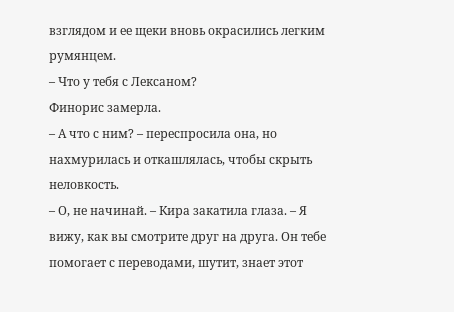взглядом и ее щеки вновь окрасились легким румянцем.
– Что у тебя с Лексаном?
Финорис замерла.
– А что с ним? – переспросила она, но нахмурилась и откашлялась, чтобы скрыть неловкость.
– О, не начинай. – Кира закатила глаза. – Я вижу, как вы смотрите друг на друга. Он тебе помогает с переводами, шутит, знает этот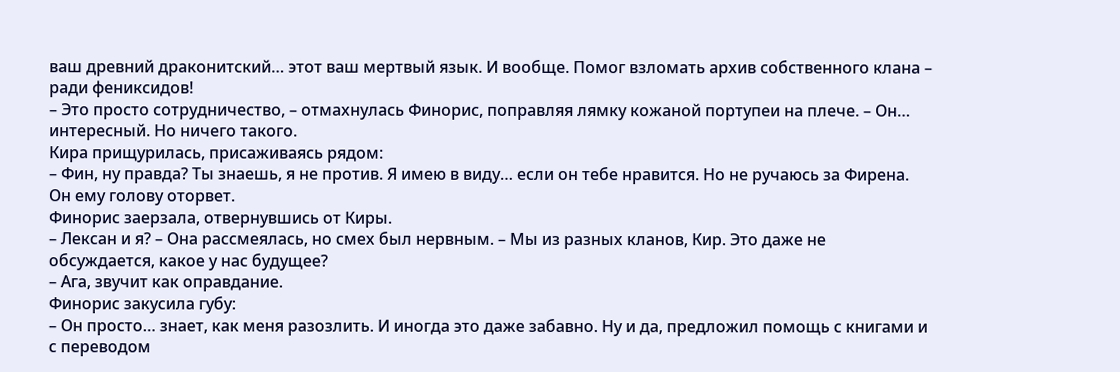ваш древний драконитский… этот ваш мертвый язык. И вообще. Помог взломать архив собственного клана – ради фениксидов!
– Это просто сотрудничество, – отмахнулась Финорис, поправляя лямку кожаной портупеи на плече. – Он… интересный. Но ничего такого.
Кира прищурилась, присаживаясь рядом:
– Фин, ну правда? Ты знаешь, я не против. Я имею в виду… если он тебе нравится. Но не ручаюсь за Фирена. Он ему голову оторвет.
Финорис заерзала, отвернувшись от Киры.
– Лексан и я? – Она рассмеялась, но смех был нервным. – Мы из разных кланов, Кир. Это даже не обсуждается, какое у нас будущее?
– Ага, звучит как оправдание.
Финорис закусила губу:
– Он просто… знает, как меня разозлить. И иногда это даже забавно. Ну и да, предложил помощь с книгами и с переводом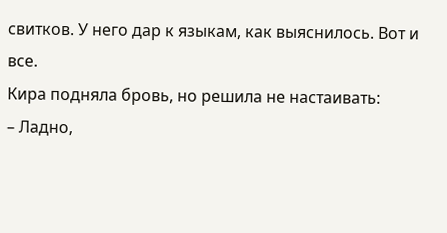свитков. У него дар к языкам, как выяснилось. Вот и все.
Кира подняла бровь, но решила не настаивать:
– Ладно,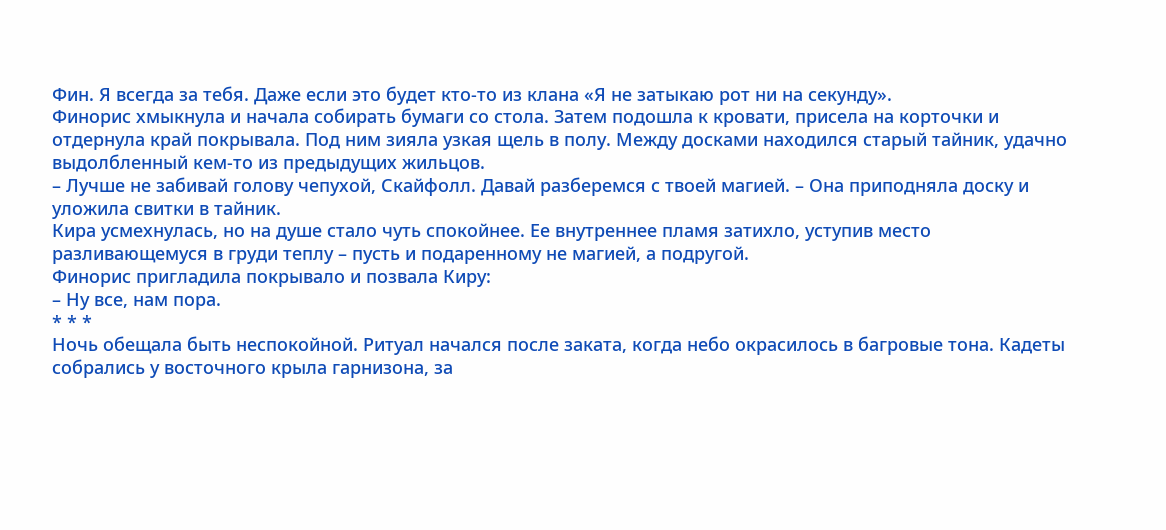Фин. Я всегда за тебя. Даже если это будет кто-то из клана «Я не затыкаю рот ни на секунду».
Финорис хмыкнула и начала собирать бумаги со стола. Затем подошла к кровати, присела на корточки и отдернула край покрывала. Под ним зияла узкая щель в полу. Между досками находился старый тайник, удачно выдолбленный кем-то из предыдущих жильцов.
– Лучше не забивай голову чепухой, Скайфолл. Давай разберемся с твоей магией. – Она приподняла доску и уложила свитки в тайник.
Кира усмехнулась, но на душе стало чуть спокойнее. Ее внутреннее пламя затихло, уступив место разливающемуся в груди теплу – пусть и подаренному не магией, а подругой.
Финорис пригладила покрывало и позвала Киру:
– Ну все, нам пора.
* * *
Ночь обещала быть неспокойной. Ритуал начался после заката, когда небо окрасилось в багровые тона. Кадеты собрались у восточного крыла гарнизона, за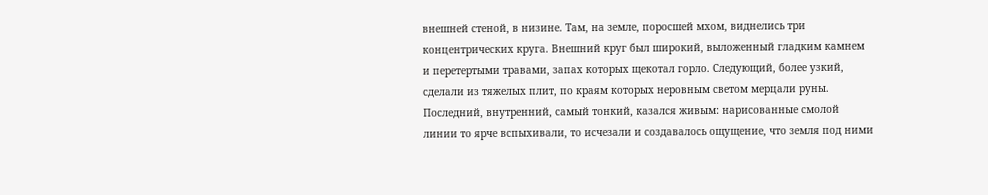внешней стеной, в низине. Там, на земле, поросшей мхом, виднелись три концентрических круга. Внешний круг был широкий, выложенный гладким камнем и перетертыми травами, запах которых щекотал горло. Следующий, более узкий, сделали из тяжелых плит, по краям которых неровным светом мерцали руны. Последний, внутренний, самый тонкий, казался живым: нарисованные смолой линии то ярче вспыхивали, то исчезали и создавалось ощущение, что земля под ними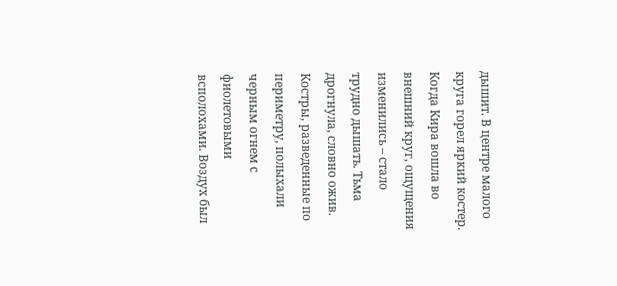дышит. В центре малого круга горел яркий костер.
Когда Кира вошла во внешний круг, ощущения изменились – стало трудно дышать. Тьма дрогнула, словно ожив. Костры, разведенные по периметру, полыхали черным огнем с фиолетовыми всполохами. Воздух был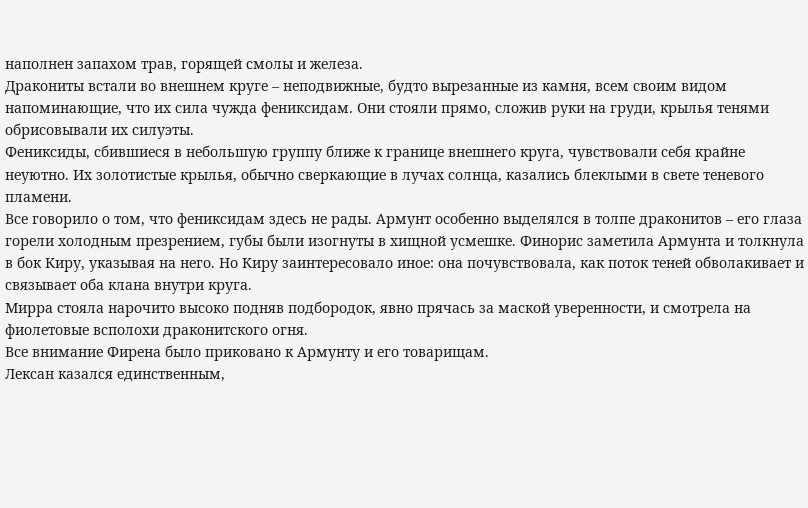наполнен запахом трав, горящей смолы и железа.
Дракониты встали во внешнем круге – неподвижные, будто вырезанные из камня, всем своим видом напоминающие, что их сила чужда фениксидам. Они стояли прямо, сложив руки на груди, крылья тенями обрисовывали их силуэты.
Фениксиды, сбившиеся в небольшую группу ближе к границе внешнего круга, чувствовали себя крайне неуютно. Их золотистые крылья, обычно сверкающие в лучах солнца, казались блеклыми в свете теневого пламени.
Все говорило о том, что фениксидам здесь не рады. Армунт особенно выделялся в толпе драконитов – его глаза горели холодным презрением, губы были изогнуты в хищной усмешке. Финорис заметила Армунта и толкнула в бок Киру, указывая на него. Но Киру заинтересовало иное: она почувствовала, как поток теней обволакивает и связывает оба клана внутри круга.
Мирра стояла нарочито высоко подняв подбородок, явно прячась за маской уверенности, и смотрела на фиолетовые всполохи драконитского огня.
Все внимание Фирена было приковано к Армунту и его товарищам.
Лексан казался единственным,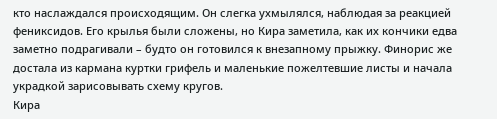кто наслаждался происходящим. Он слегка ухмылялся, наблюдая за реакцией фениксидов. Его крылья были сложены, но Кира заметила, как их кончики едва заметно подрагивали – будто он готовился к внезапному прыжку. Финорис же достала из кармана куртки грифель и маленькие пожелтевшие листы и начала украдкой зарисовывать схему кругов.
Кира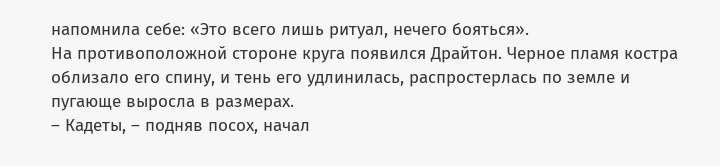напомнила себе: «Это всего лишь ритуал, нечего бояться».
На противоположной стороне круга появился Драйтон. Черное пламя костра облизало его спину, и тень его удлинилась, распростерлась по земле и пугающе выросла в размерах.
– Кадеты, – подняв посох, начал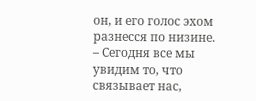он, и его голос эхом разнесся по низине. – Сегодня все мы увидим то, что связывает нас,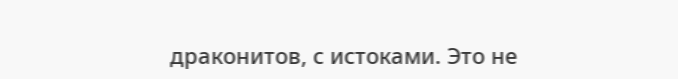драконитов, с истоками. Это не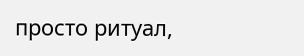просто ритуал,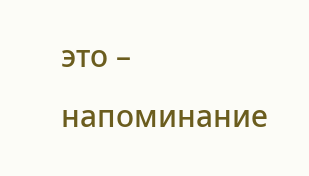это – напоминание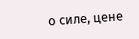о силе, цене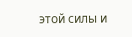этой силы и